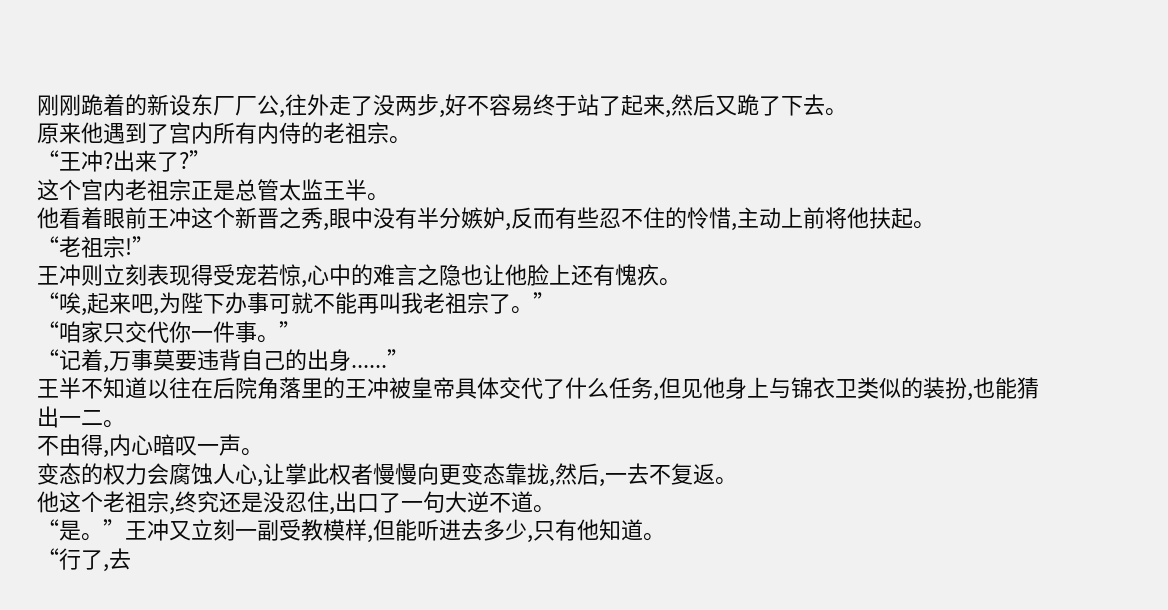刚刚跪着的新设东厂厂公,往外走了没两步,好不容易终于站了起来,然后又跪了下去。
原来他遇到了宫内所有内侍的老祖宗。
“王冲?出来了?”
这个宫内老祖宗正是总管太监王半。
他看着眼前王冲这个新晋之秀,眼中没有半分嫉妒,反而有些忍不住的怜惜,主动上前将他扶起。
“老祖宗!”
王冲则立刻表现得受宠若惊,心中的难言之隐也让他脸上还有愧疚。
“唉,起来吧,为陛下办事可就不能再叫我老祖宗了。”
“咱家只交代你一件事。”
“记着,万事莫要违背自己的出身......”
王半不知道以往在后院角落里的王冲被皇帝具体交代了什么任务,但见他身上与锦衣卫类似的装扮,也能猜出一二。
不由得,内心暗叹一声。
变态的权力会腐蚀人心,让掌此权者慢慢向更变态靠拢,然后,一去不复返。
他这个老祖宗,终究还是没忍住,出口了一句大逆不道。
“是。”王冲又立刻一副受教模样,但能听进去多少,只有他知道。
“行了,去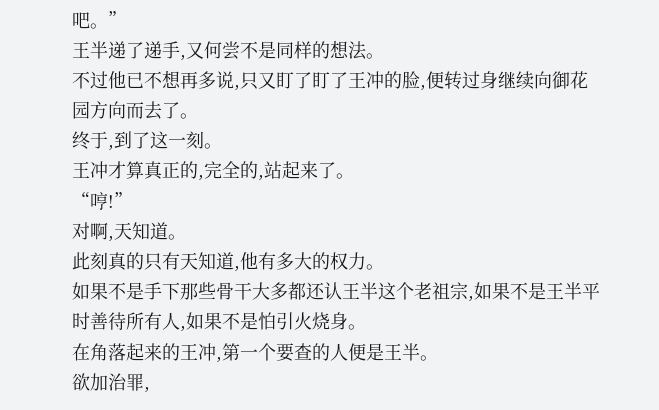吧。”
王半递了递手,又何尝不是同样的想法。
不过他已不想再多说,只又盯了盯了王冲的脸,便转过身继续向御花园方向而去了。
终于,到了这一刻。
王冲才算真正的,完全的,站起来了。
“哼!”
对啊,天知道。
此刻真的只有天知道,他有多大的权力。
如果不是手下那些骨干大多都还认王半这个老祖宗,如果不是王半平时善待所有人,如果不是怕引火烧身。
在角落起来的王冲,第一个要查的人便是王半。
欲加治罪,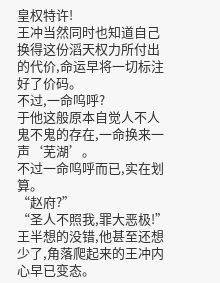皇权特许!
王冲当然同时也知道自己换得这份滔天权力所付出的代价,命运早将一切标注好了价码。
不过,一命呜呼?
于他这般原本自觉人不人鬼不鬼的存在,一命换来一声‘芜湖’。
不过一命呜呼而已,实在划算。
“赵府?”
“圣人不照我,罪大恶极!”
王半想的没错,他甚至还想少了,角落爬起来的王冲内心早已变态。